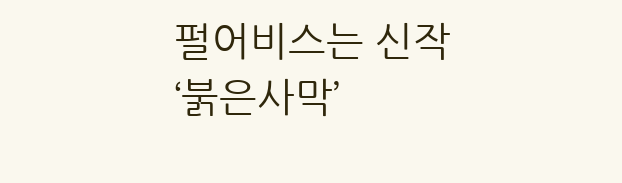펄어비스는 신작 ‘붉은사막’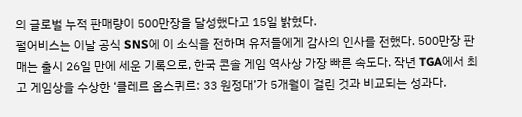의 글로벌 누적 판매량이 500만장을 달성했다고 15일 밝혔다.
펄어비스는 이날 공식 SNS에 이 소식을 전하며 유저들에게 감사의 인사를 전했다. 500만장 판매는 출시 26일 만에 세운 기록으로, 한국 콘솔 게임 역사상 가장 빠른 속도다. 작년 TGA에서 최고 게임상을 수상한 ‘클레르 옵스퀴르: 33 원정대’가 5개월이 걸린 것과 비교되는 성과다.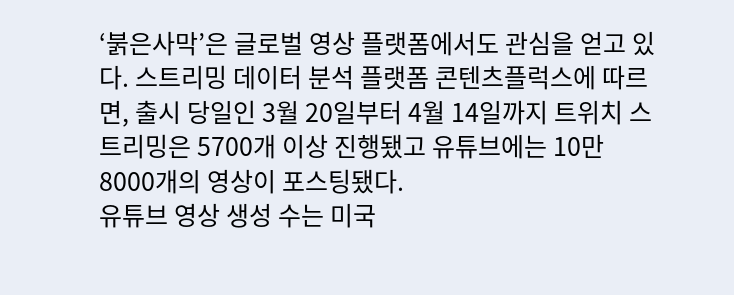‘붉은사막’은 글로벌 영상 플랫폼에서도 관심을 얻고 있다. 스트리밍 데이터 분석 플랫폼 콘텐츠플럭스에 따르면, 출시 당일인 3월 20일부터 4월 14일까지 트위치 스트리밍은 5700개 이상 진행됐고 유튜브에는 10만8000개의 영상이 포스팅됐다.
유튜브 영상 생성 수는 미국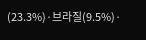(23.3%)·브라질(9.5%)·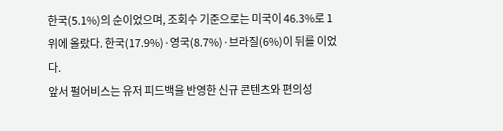한국(5.1%)의 순이었으며, 조회수 기준으로는 미국이 46.3%로 1위에 올랐다. 한국(17.9%)·영국(8.7%)·브라질(6%)이 뒤를 이었다.
앞서 펄어비스는 유저 피드백을 반영한 신규 콘텐츠와 편의성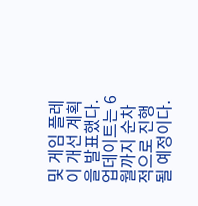및 게임 플레이 개선 계획을 발표했다. 업데이트는 6월까지 순차적으로 진행될 예정이다.